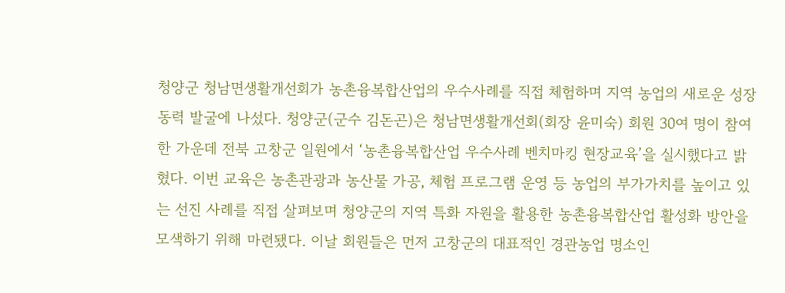청양군 청남면생활개선회가 농촌융복합산업의 우수사례를 직접 체험하며 지역 농업의 새로운 성장 동력 발굴에 나섰다. 청양군(군수 김돈곤)은 청남면생활개선회(회장 윤미숙) 회원 30여 명이 참여한 가운데 전북 고창군 일원에서 ‘농촌융복합산업 우수사례 벤치마킹 현장교육’을 실시했다고 밝혔다. 이번 교육은 농촌관광과 농산물 가공, 체험 프로그램 운영 등 농업의 부가가치를 높이고 있는 선진 사례를 직접 살펴보며 청양군의 지역 특화 자원을 활용한 농촌융복합산업 활성화 방안을 모색하기 위해 마련됐다. 이날 회원들은 먼저 고창군의 대표적인 경관농업 명소인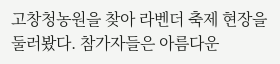고창청농원을 찾아 라벤더 축제 현장을 둘러봤다. 참가자들은 아름다운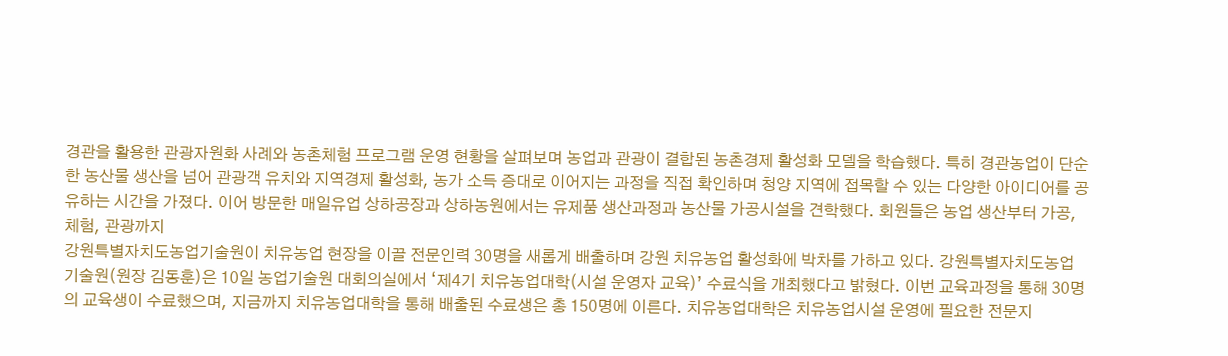경관을 활용한 관광자원화 사례와 농촌체험 프로그램 운영 현황을 살펴보며 농업과 관광이 결합된 농촌경제 활성화 모델을 학습했다. 특히 경관농업이 단순한 농산물 생산을 넘어 관광객 유치와 지역경제 활성화, 농가 소득 증대로 이어지는 과정을 직접 확인하며 청양 지역에 접목할 수 있는 다양한 아이디어를 공유하는 시간을 가졌다. 이어 방문한 매일유업 상하공장과 상하농원에서는 유제품 생산과정과 농산물 가공시설을 견학했다. 회원들은 농업 생산부터 가공, 체험, 관광까지
강원특별자치도농업기술원이 치유농업 현장을 이끌 전문인력 30명을 새롭게 배출하며 강원 치유농업 활성화에 박차를 가하고 있다. 강원특별자치도농업기술원(원장 김동훈)은 10일 농업기술원 대회의실에서 ‘제4기 치유농업대학(시설 운영자 교육)’ 수료식을 개최했다고 밝혔다. 이번 교육과정을 통해 30명의 교육생이 수료했으며, 지금까지 치유농업대학을 통해 배출된 수료생은 총 150명에 이른다. 치유농업대학은 치유농업시설 운영에 필요한 전문지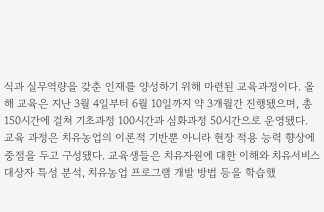식과 실무역량을 갖춘 인재를 양성하기 위해 마련된 교육과정이다. 올해 교육은 지난 3월 4일부터 6월 10일까지 약 3개월간 진행됐으며, 총 150시간에 걸쳐 기초과정 100시간과 심화과정 50시간으로 운영됐다. 교육 과정은 치유농업의 이론적 기반뿐 아니라 현장 적용 능력 향상에 중점을 두고 구성됐다. 교육생들은 치유자원에 대한 이해와 치유서비스 대상자 특성 분석, 치유농업 프로그램 개발 방법 등을 학습했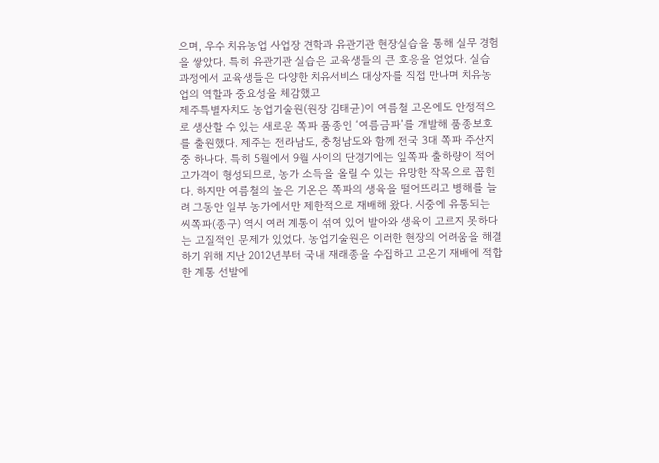으며, 우수 치유농업 사업장 견학과 유관기관 현장실습을 통해 실무 경험을 쌓았다. 특히 유관기관 실습은 교육생들의 큰 호응을 얻었다. 실습 과정에서 교육생들은 다양한 치유서비스 대상자를 직접 만나며 치유농업의 역할과 중요성을 체감했고
제주특별자치도 농업기술원(원장 김태균)이 여름철 고온에도 안정적으로 생산할 수 있는 새로운 쪽파 품종인 ‘여름금파’를 개발해 품종보호를 출원했다. 제주는 전라남도, 충청남도와 함께 전국 3대 쪽파 주산지 중 하나다. 특히 5월에서 9월 사이의 단경기에는 잎쪽파 출하량이 적어 고가격이 형성되므로, 농가 소득을 올릴 수 있는 유망한 작목으로 꼽힌다. 하지만 여름철의 높은 기온은 쪽파의 생육을 떨어뜨리고 병해를 늘려 그동안 일부 농가에서만 제한적으로 재배해 왔다. 시중에 유통되는 씨쪽파(종구) 역시 여러 계통이 섞여 있어 발아와 생육이 고르지 못하다는 고질적인 문제가 있었다. 농업기술원은 이러한 현장의 어려움을 해결하기 위해 지난 2012년부터 국내 재래종을 수집하고 고온기 재배에 적합한 계통 선발에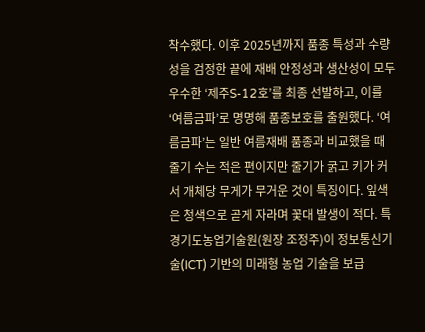착수했다. 이후 2025년까지 품종 특성과 수량성을 검정한 끝에 재배 안정성과 생산성이 모두 우수한 ‘제주S-12호’를 최종 선발하고, 이를 ‘여름금파’로 명명해 품종보호를 출원했다. ‘여름금파’는 일반 여름재배 품종과 비교했을 때 줄기 수는 적은 편이지만 줄기가 굵고 키가 커서 개체당 무게가 무거운 것이 특징이다. 잎색은 청색으로 곧게 자라며 꽃대 발생이 적다. 특
경기도농업기술원(원장 조정주)이 정보통신기술(ICT) 기반의 미래형 농업 기술을 보급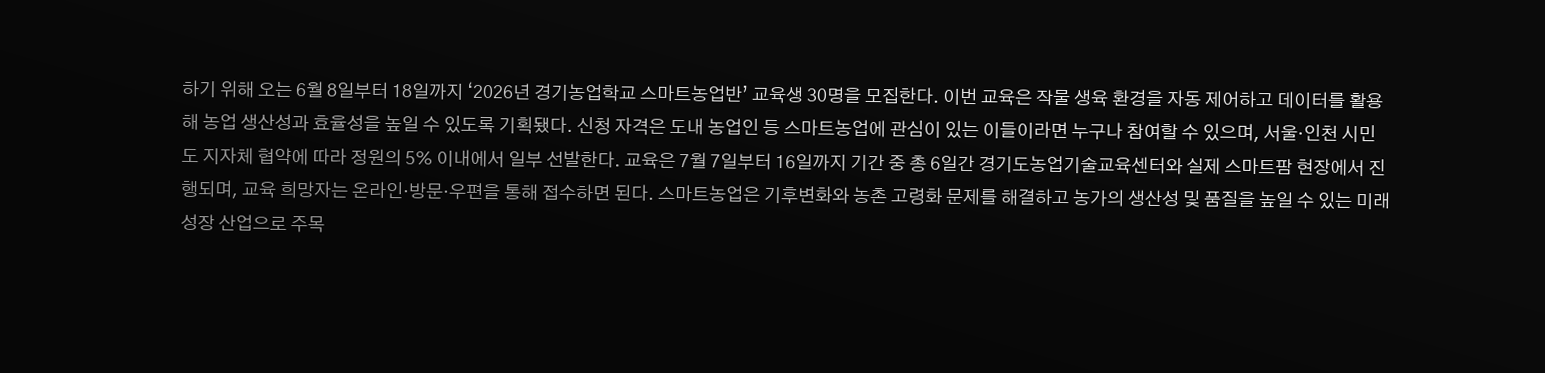하기 위해 오는 6월 8일부터 18일까지 ‘2026년 경기농업학교 스마트농업반’ 교육생 30명을 모집한다. 이번 교육은 작물 생육 환경을 자동 제어하고 데이터를 활용해 농업 생산성과 효율성을 높일 수 있도록 기획됐다. 신청 자격은 도내 농업인 등 스마트농업에 관심이 있는 이들이라면 누구나 참여할 수 있으며, 서울·인천 시민도 지자체 협약에 따라 정원의 5% 이내에서 일부 선발한다. 교육은 7월 7일부터 16일까지 기간 중 총 6일간 경기도농업기술교육센터와 실제 스마트팜 현장에서 진행되며, 교육 희망자는 온라인·방문·우편을 통해 접수하면 된다. 스마트농업은 기후변화와 농촌 고령화 문제를 해결하고 농가의 생산성 및 품질을 높일 수 있는 미래 성장 산업으로 주목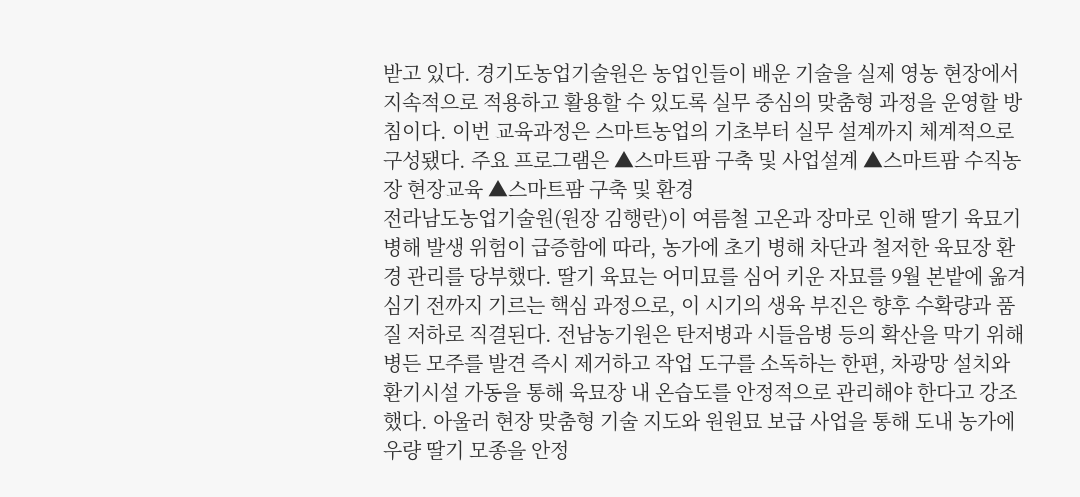받고 있다. 경기도농업기술원은 농업인들이 배운 기술을 실제 영농 현장에서 지속적으로 적용하고 활용할 수 있도록 실무 중심의 맞춤형 과정을 운영할 방침이다. 이번 교육과정은 스마트농업의 기초부터 실무 설계까지 체계적으로 구성됐다. 주요 프로그램은 ▲스마트팜 구축 및 사업설계 ▲스마트팜 수직농장 현장교육 ▲스마트팜 구축 및 환경
전라남도농업기술원(원장 김행란)이 여름철 고온과 장마로 인해 딸기 육묘기 병해 발생 위험이 급증함에 따라, 농가에 초기 병해 차단과 철저한 육묘장 환경 관리를 당부했다. 딸기 육묘는 어미묘를 심어 키운 자묘를 9월 본밭에 옮겨심기 전까지 기르는 핵심 과정으로, 이 시기의 생육 부진은 향후 수확량과 품질 저하로 직결된다. 전남농기원은 탄저병과 시들음병 등의 확산을 막기 위해 병든 모주를 발견 즉시 제거하고 작업 도구를 소독하는 한편, 차광망 설치와 환기시설 가동을 통해 육묘장 내 온습도를 안정적으로 관리해야 한다고 강조했다. 아울러 현장 맞춤형 기술 지도와 원원묘 보급 사업을 통해 도내 농가에 우량 딸기 모종을 안정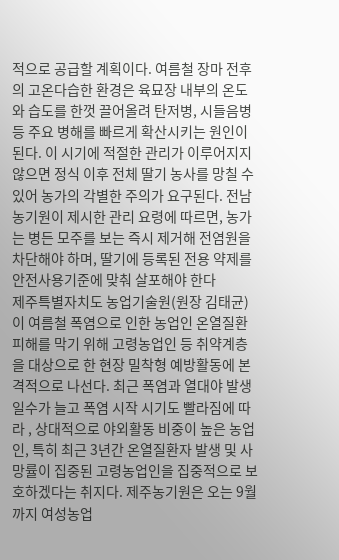적으로 공급할 계획이다. 여름철 장마 전후의 고온다습한 환경은 육묘장 내부의 온도와 습도를 한껏 끌어올려 탄저병, 시들음병 등 주요 병해를 빠르게 확산시키는 원인이 된다. 이 시기에 적절한 관리가 이루어지지 않으면 정식 이후 전체 딸기 농사를 망칠 수 있어 농가의 각별한 주의가 요구된다. 전남농기원이 제시한 관리 요령에 따르면, 농가는 병든 모주를 보는 즉시 제거해 전염원을 차단해야 하며, 딸기에 등록된 전용 약제를 안전사용기준에 맞춰 살포해야 한다
제주특별자치도 농업기술원(원장 김태균)이 여름철 폭염으로 인한 농업인 온열질환 피해를 막기 위해 고령농업인 등 취약계층을 대상으로 한 현장 밀착형 예방활동에 본격적으로 나선다. 최근 폭염과 열대야 발생일수가 늘고 폭염 시작 시기도 빨라짐에 따라 , 상대적으로 야외활동 비중이 높은 농업인, 특히 최근 3년간 온열질환자 발생 및 사망률이 집중된 고령농업인을 집중적으로 보호하겠다는 취지다. 제주농기원은 오는 9월까지 여성농업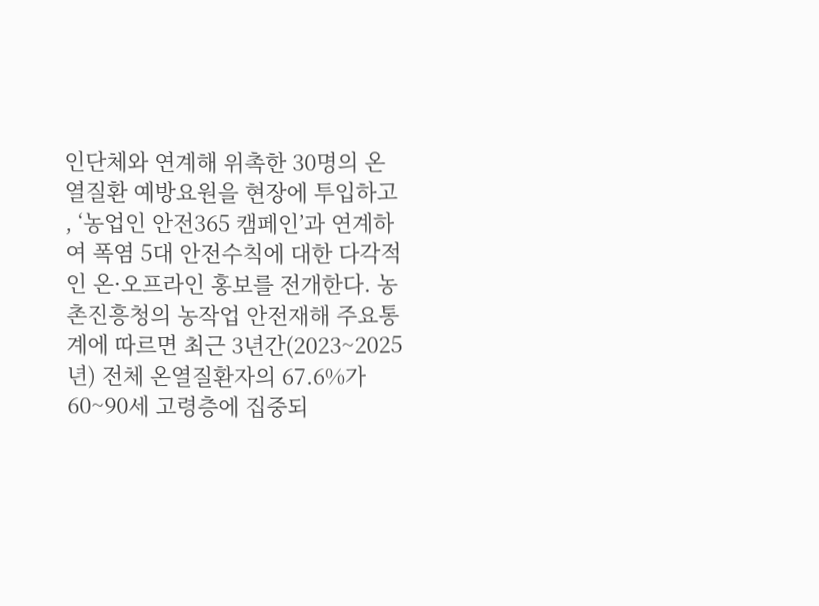인단체와 연계해 위촉한 30명의 온열질환 예방요원을 현장에 투입하고 , ‘농업인 안전365 캠페인’과 연계하여 폭염 5대 안전수칙에 대한 다각적인 온·오프라인 홍보를 전개한다. 농촌진흥청의 농작업 안전재해 주요통계에 따르면 최근 3년간(2023~2025년) 전체 온열질환자의 67.6%가 60~90세 고령층에 집중되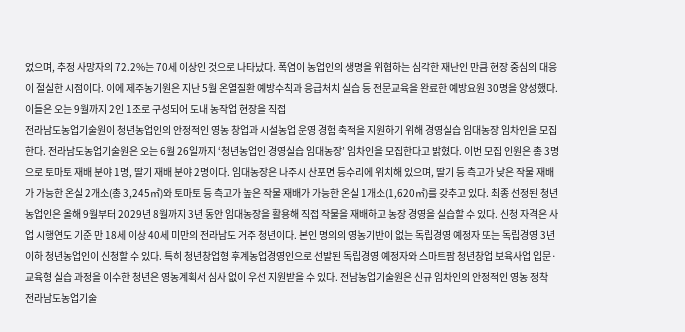었으며, 추정 사망자의 72.2%는 70세 이상인 것으로 나타났다. 폭염이 농업인의 생명을 위협하는 심각한 재난인 만큼 현장 중심의 대응이 절실한 시점이다. 이에 제주농기원은 지난 5월 온열질환 예방수칙과 응급처치 실습 등 전문교육을 완료한 예방요원 30명을 양성했다. 이들은 오는 9월까지 2인 1조로 구성되어 도내 농작업 현장을 직접
전라남도농업기술원이 청년농업인의 안정적인 영농 창업과 시설농업 운영 경험 축적을 지원하기 위해 경영실습 임대농장 임차인을 모집한다. 전라남도농업기술원은 오는 6월 26일까지 ‘청년농업인 경영실습 임대농장’ 임차인을 모집한다고 밝혔다. 이번 모집 인원은 총 3명으로 토마토 재배 분야 1명, 딸기 재배 분야 2명이다. 임대농장은 나주시 산포면 등수리에 위치해 있으며, 딸기 등 측고가 낮은 작물 재배가 가능한 온실 2개소(총 3,245㎡)와 토마토 등 측고가 높은 작물 재배가 가능한 온실 1개소(1,620㎡)를 갖추고 있다. 최종 선정된 청년농업인은 올해 9월부터 2029년 8월까지 3년 동안 임대농장을 활용해 직접 작물을 재배하고 농장 경영을 실습할 수 있다. 신청 자격은 사업 시행연도 기준 만 18세 이상 40세 미만의 전라남도 거주 청년이다. 본인 명의의 영농기반이 없는 독립경영 예정자 또는 독립경영 3년 이하 청년농업인이 신청할 수 있다. 특히 청년창업형 후계농업경영인으로 선발된 독립경영 예정자와 스마트팜 청년창업 보육사업 입문·교육형 실습 과정을 이수한 청년은 영농계획서 심사 없이 우선 지원받을 수 있다. 전남농업기술원은 신규 임차인의 안정적인 영농 정착
전라남도농업기술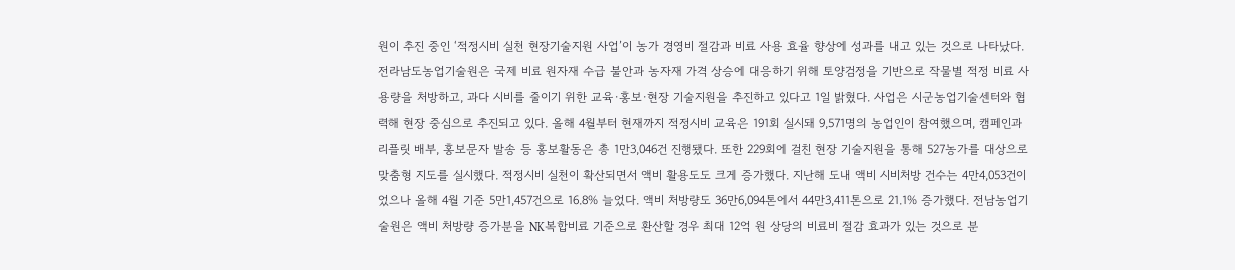원이 추진 중인 ‘적정시비 실천 현장기술지원 사업’이 농가 경영비 절감과 비료 사용 효율 향상에 성과를 내고 있는 것으로 나타났다. 전라남도농업기술원은 국제 비료 원자재 수급 불안과 농자재 가격 상승에 대응하기 위해 토양검정을 기반으로 작물별 적정 비료 사용량을 처방하고, 과다 시비를 줄이기 위한 교육·홍보·현장 기술지원을 추진하고 있다고 1일 밝혔다. 사업은 시군농업기술센터와 협력해 현장 중심으로 추진되고 있다. 올해 4월부터 현재까지 적정시비 교육은 191회 실시돼 9,571명의 농업인이 참여했으며, 캠페인과 리플릿 배부, 홍보문자 발송 등 홍보활동은 총 1만3,046건 진행됐다. 또한 229회에 걸친 현장 기술지원을 통해 527농가를 대상으로 맞춤형 지도를 실시했다. 적정시비 실천이 확산되면서 액비 활용도도 크게 증가했다. 지난해 도내 액비 시비처방 건수는 4만4,053건이었으나 올해 4월 기준 5만1,457건으로 16.8% 늘었다. 액비 처방량도 36만6,094톤에서 44만3,411톤으로 21.1% 증가했다. 전남농업기술원은 액비 처방량 증가분을 NK복합비료 기준으로 환산할 경우 최대 12억 원 상당의 비료비 절감 효과가 있는 것으로 분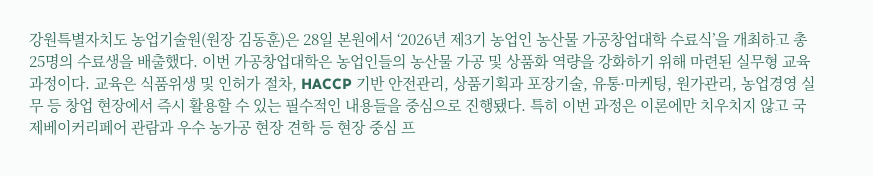강원특별자치도 농업기술원(원장 김동훈)은 28일 본원에서 ‘2026년 제3기 농업인 농산물 가공창업대학 수료식’을 개최하고 총 25명의 수료생을 배출했다. 이번 가공창업대학은 농업인들의 농산물 가공 및 상품화 역량을 강화하기 위해 마련된 실무형 교육과정이다. 교육은 식품위생 및 인허가 절차, HACCP 기반 안전관리, 상품기획과 포장기술, 유통·마케팅, 원가관리, 농업경영 실무 등 창업 현장에서 즉시 활용할 수 있는 필수적인 내용들을 중심으로 진행됐다. 특히 이번 과정은 이론에만 치우치지 않고 국제베이커리페어 관람과 우수 농가공 현장 견학 등 현장 중심 프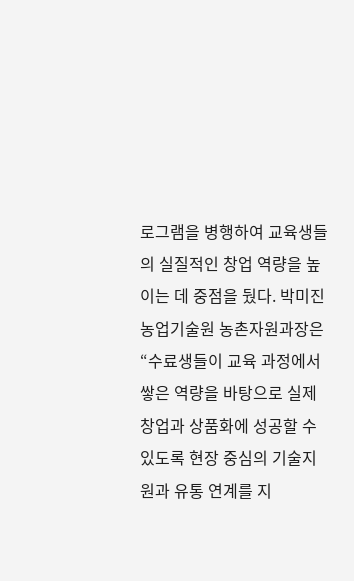로그램을 병행하여 교육생들의 실질적인 창업 역량을 높이는 데 중점을 뒀다. 박미진 농업기술원 농촌자원과장은 “수료생들이 교육 과정에서 쌓은 역량을 바탕으로 실제 창업과 상품화에 성공할 수 있도록 현장 중심의 기술지원과 유통 연계를 지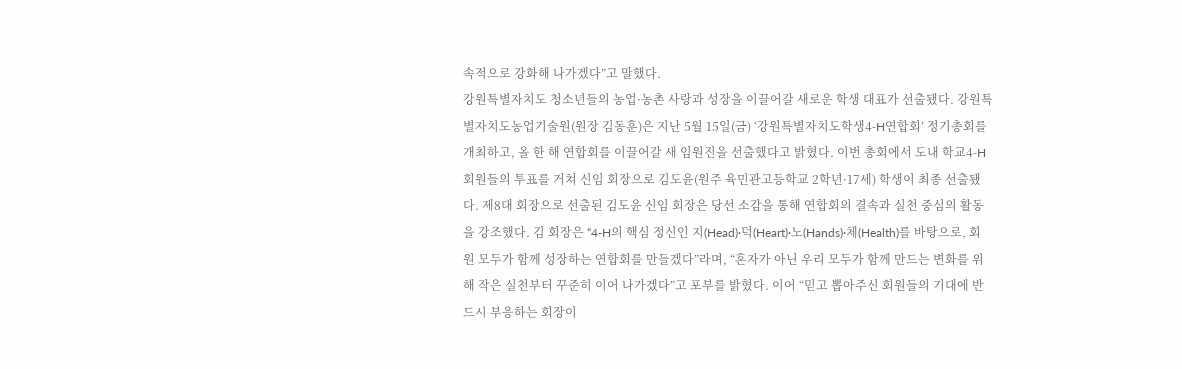속적으로 강화해 나가겠다”고 말했다.
강원특별자치도 청소년들의 농업·농촌 사랑과 성장을 이끌어갈 새로운 학생 대표가 선출됐다. 강원특별자치도농업기술원(원장 김동훈)은 지난 5월 15일(금) ‘강원특별자치도학생4-H연합회’ 정기총회를 개최하고, 올 한 해 연합회를 이끌어갈 새 임원진을 선출했다고 밝혔다. 이번 총회에서 도내 학교4-H 회원들의 투표를 거쳐 신임 회장으로 김도윤(원주 육민관고등학교 2학년·17세) 학생이 최종 선출됐다. 제8대 회장으로 선출된 김도윤 신임 회장은 당선 소감을 통해 연합회의 결속과 실천 중심의 활동을 강조했다. 김 회장은 “4-H의 핵심 정신인 지(Head)·덕(Heart)·노(Hands)·체(Health)를 바탕으로, 회원 모두가 함께 성장하는 연합회를 만들겠다”라며, “혼자가 아닌 우리 모두가 함께 만드는 변화를 위해 작은 실천부터 꾸준히 이어 나가겠다”고 포부를 밝혔다. 이어 “믿고 뽑아주신 회원들의 기대에 반드시 부응하는 회장이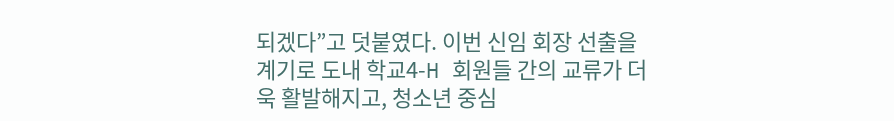되겠다”고 덧붙였다. 이번 신임 회장 선출을 계기로 도내 학교4-H 회원들 간의 교류가 더욱 활발해지고, 청소년 중심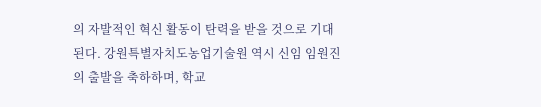의 자발적인 혁신 활동이 탄력을 받을 것으로 기대된다. 강원특별자치도농업기술원 역시 신임 임원진의 출발을 축하하며, 학교